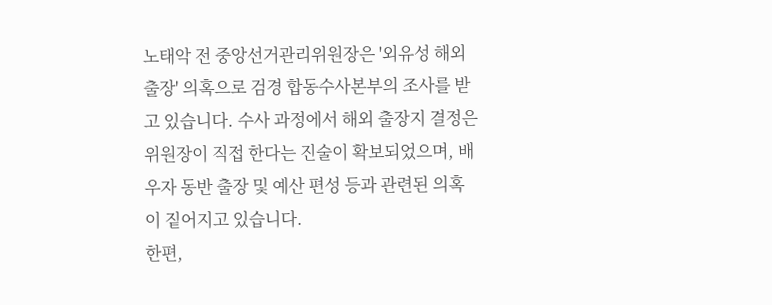노태악 전 중앙선거관리위원장은 '외유성 해외출장' 의혹으로 검경 합동수사본부의 조사를 받고 있습니다. 수사 과정에서 해외 출장지 결정은 위원장이 직접 한다는 진술이 확보되었으며, 배우자 동반 출장 및 예산 편성 등과 관련된 의혹이 짙어지고 있습니다.
한편,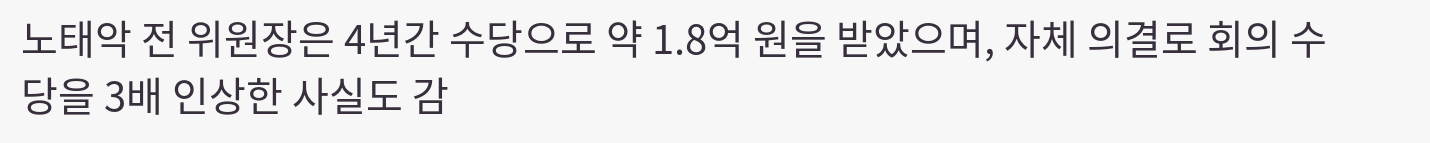노태악 전 위원장은 4년간 수당으로 약 1.8억 원을 받았으며, 자체 의결로 회의 수당을 3배 인상한 사실도 감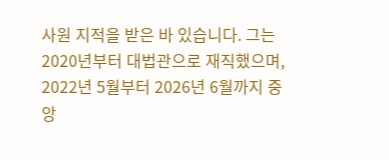사원 지적을 받은 바 있습니다. 그는 2020년부터 대법관으로 재직했으며, 2022년 5월부터 2026년 6월까지 중앙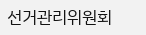선거관리위원회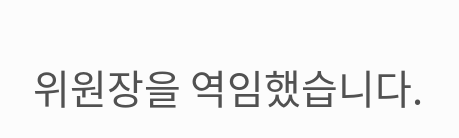위원장을 역임했습니다.